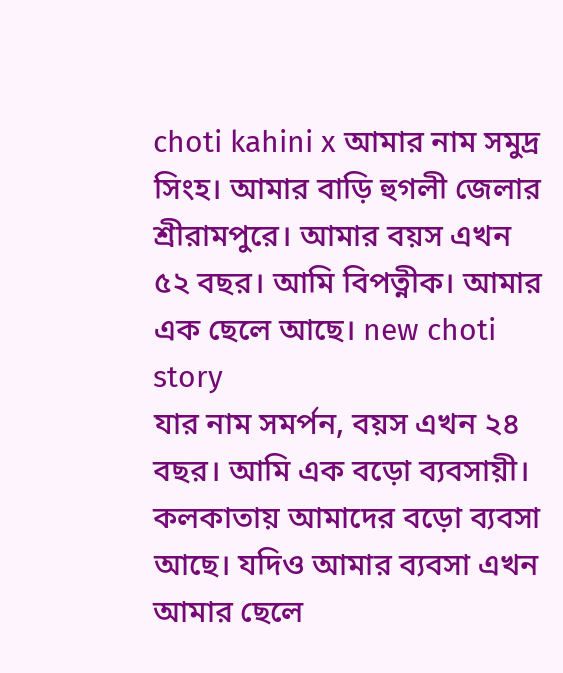choti kahini x আমার নাম সমুদ্র সিংহ। আমার বাড়ি হুগলী জেলার শ্রীরামপুরে। আমার বয়স এখন ৫২ বছর। আমি বিপত্নীক। আমার এক ছেলে আছে। new choti story
যার নাম সমর্পন, বয়স এখন ২৪ বছর। আমি এক বড়ো ব্যবসায়ী। কলকাতায় আমাদের বড়ো ব্যবসা আছে। যদিও আমার ব্যবসা এখন আমার ছেলে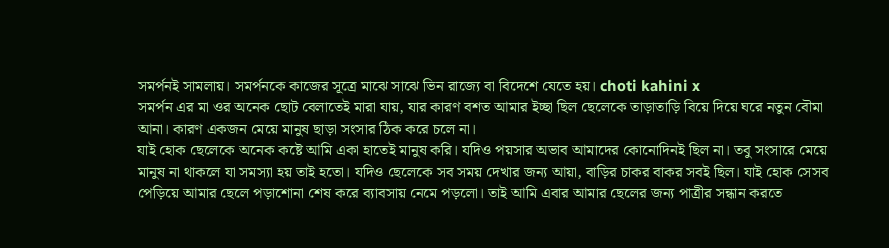সমর্পনই সামলায়। সমর্পনকে কাজের সূত্রে মাঝে সাঝে ভিন রাজ্যে বা বিদেশে যেতে হয়। choti kahini x
সমর্পন এর মা ওর অনেক ছোট বেলাতেই মারা যায়, যার কারণ বশত আমার ইচ্ছা ছিল ছেলেকে তাড়াতাড়ি বিয়ে দিয়ে ঘরে নতুন বৌমা আনা। কারণ একজন মেয়ে মানুষ ছাড়া সংসার ঠিক করে চলে না।
যাই হোক ছেলেকে অনেক কষ্টে আমি একা হাতেই মানুষ করি। যদিও পয়সার অভাব আমাদের কোনোদিনই ছিল না। তবু সংসারে মেয়ে মানুষ না থাকলে যা সমস্যা হয় তাই হতো। যদিও ছেলেকে সব সময় দেখার জন্য আয়া, বাড়ির চাকর বাকর সবই ছিল। যাই হোক সেসব পেড়িয়ে আমার ছেলে পড়াশোনা শেষ করে ব্যাবসায় নেমে পড়লো। তাই আমি এবার আমার ছেলের জন্য পাত্রীর সন্ধান করতে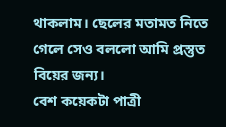থাকলাম। ছেলের মতামত নিতে গেলে সেও বললো আমি প্রস্তুত বিয়ের জন্য।
বেশ কয়েকটা পাত্রী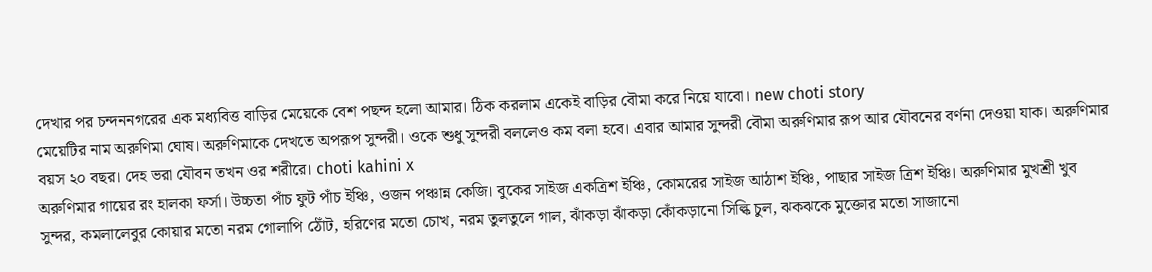দেখার পর চন্দননগরের এক মধ্যবিত্ত বাড়ির মেয়েকে বেশ পছন্দ হলো আমার। ঠিক করলাম একেই বাড়ির বৌমা করে নিয়ে যাবো। new choti story
মেয়েটির নাম অরুণিমা ঘোষ। অরুণিমাকে দেখতে অপরূপ সুন্দরী। ওকে শুধু সুন্দরী বললেও কম বলা হবে। এবার আমার সুন্দরী বৌমা অরুণিমার রূপ আর যৌবনের বর্ণনা দেওয়া যাক। অরুণিমার বয়স ২০ বছর। দেহ ভরা যৌবন তখন ওর শরীরে। choti kahini x
অরুণিমার গায়ের রং হালকা ফর্সা। উচ্চতা পাঁচ ফুট পাঁচ ইঞ্চি, ওজন পঞ্চান্ন কেজি। বুকের সাইজ একত্রিশ ইঞ্চি, কোমরের সাইজ আঠাশ ইঞ্চি, পাছার সাইজ ত্রিশ ইঞ্চি। অরুণিমার মুখশ্রী খুব সুন্দর, কমলালেবুর কোয়ার মতো নরম গোলাপি ঠোঁট, হরিণের মতো চোখ, নরম তুলতুলে গাল, ঝাঁকড়া ঝাঁকড়া কোঁকড়ানো সিল্কি চুল, ঝকঝকে মুক্তোর মতো সাজানো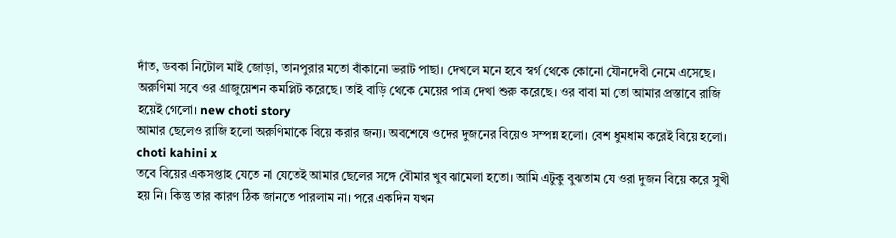দাঁত, ডবকা নিটোল মাই জোড়া, তানপুরার মতো বাঁকানো ভরাট পাছা। দেখলে মনে হবে স্বর্গ থেকে কোনো যৌনদেবী নেমে এসেছে।
অরুণিমা সবে ওর গ্রাজুয়েশন কমপ্লিট করেছে। তাই বাড়ি থেকে মেয়ের পাত্র দেখা শুরু করেছে। ওর বাবা মা তো আমার প্রস্তাবে রাজি হয়েই গেলো। new choti story
আমার ছেলেও রাজি হলো অরুণিমাকে বিয়ে করার জন্য। অবশেষে ওদের দুজনের বিয়েও সম্পন্ন হলো। বেশ ধুমধাম করেই বিয়ে হলো। choti kahini x
তবে বিয়ের একসপ্তাহ যেতে না যেতেই আমার ছেলের সঙ্গে বৌমার খুব ঝামেলা হতো। আমি এটুকু বুঝতাম যে ওরা দুজন বিয়ে করে সুখী হয় নি। কিন্তু তার কারণ ঠিক জানতে পারলাম না। পরে একদিন যখন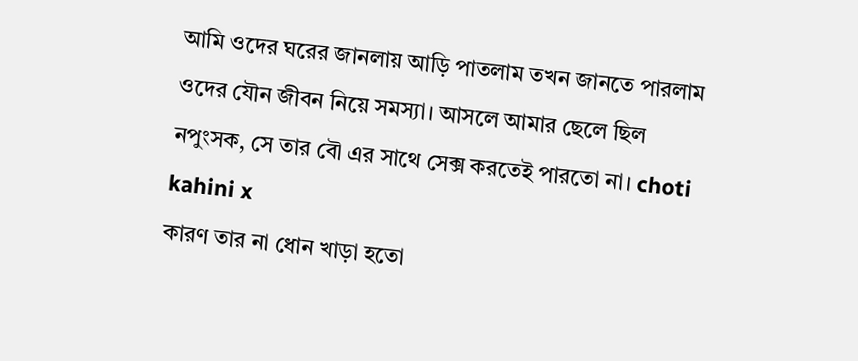আমি ওদের ঘরের জানলায় আড়ি পাতলাম তখন জানতে পারলাম ওদের যৌন জীবন নিয়ে সমস্যা। আসলে আমার ছেলে ছিল নপুংসক, সে তার বৌ এর সাথে সেক্স করতেই পারতো না। choti kahini x
কারণ তার না ধোন খাড়া হতো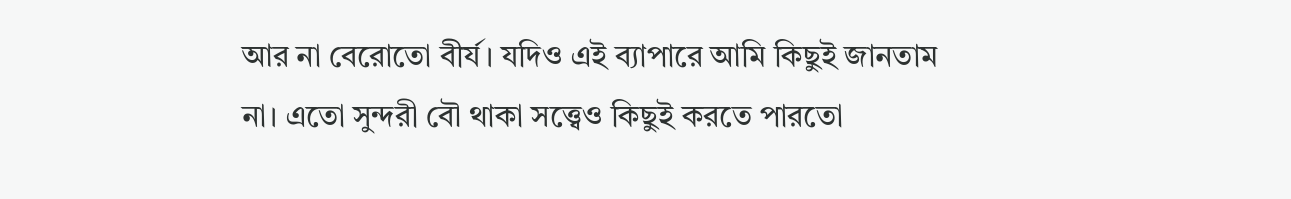আর না বেরোতো বীর্য। যদিও এই ব্যাপারে আমি কিছুই জানতাম না। এতো সুন্দরী বৌ থাকা সত্ত্বেও কিছুই করতে পারতো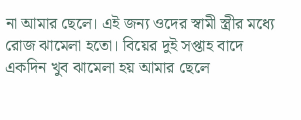না আমার ছেলে। এই জন্য ওদের স্বামী স্ত্রীর মধ্যে রোজ ঝামেলা হতো। বিয়ের দুই সপ্তাহ বাদে একদিন খুব ঝামেলা হয় আমার ছেলে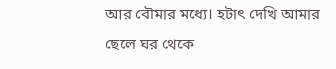আর বৌমার মধ্যে। হটাৎ দেখি আমার ছেলে ঘর থেকে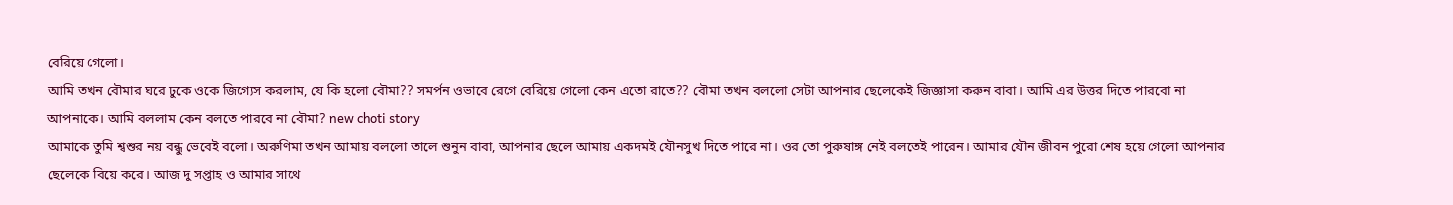বেরিয়ে গেলো।
আমি তখন বৌমার ঘরে ঢুকে ওকে জিগ্যেস করলাম, যে কি হলো বৌমা?? সমর্পন ওভাবে রেগে বেরিয়ে গেলো কেন এতো রাতে?? বৌমা তখন বললো সেটা আপনার ছেলেকেই জিজ্ঞাসা করুন বাবা। আমি এর উত্তর দিতে পারবো না আপনাকে। আমি বললাম কেন বলতে পারবে না বৌমা? new choti story
আমাকে তুমি শ্বশুর নয় বন্ধু ভেবেই বলো। অরুণিমা তখন আমায় বললো তালে শুনুন বাবা, আপনার ছেলে আমায় একদমই যৌনসুখ দিতে পারে না। ওর তো পুরুষাঙ্গ নেই বলতেই পারেন। আমার যৌন জীবন পুরো শেষ হয়ে গেলো আপনার ছেলেকে বিয়ে করে। আজ দু সপ্তাহ ও আমার সাথে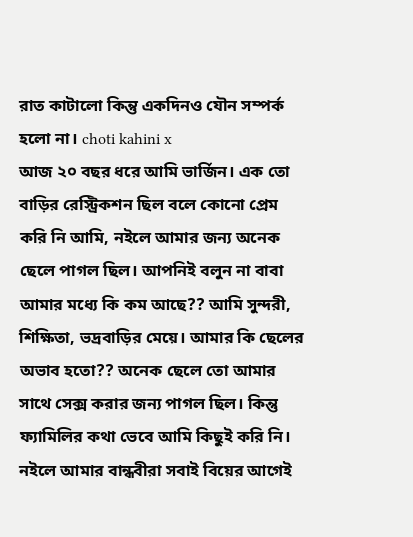রাত কাটালো কিন্তু একদিনও যৌন সম্পর্ক হলো না। choti kahini x
আজ ২০ বছর ধরে আমি ভার্জিন। এক তো বাড়ির রেস্ট্রিকশন ছিল বলে কোনো প্রেম করি নি আমি, নইলে আমার জন্য অনেক ছেলে পাগল ছিল। আপনিই বলুন না বাবা আমার মধ্যে কি কম আছে?? আমি সুন্দরী, শিক্ষিতা, ভদ্রবাড়ির মেয়ে। আমার কি ছেলের অভাব হতো?? অনেক ছেলে তো আমার সাথে সেক্স করার জন্য পাগল ছিল। কিন্তু ফ্যামিলির কথা ভেবে আমি কিছুই করি নি। নইলে আমার বান্ধবীরা সবাই বিয়ের আগেই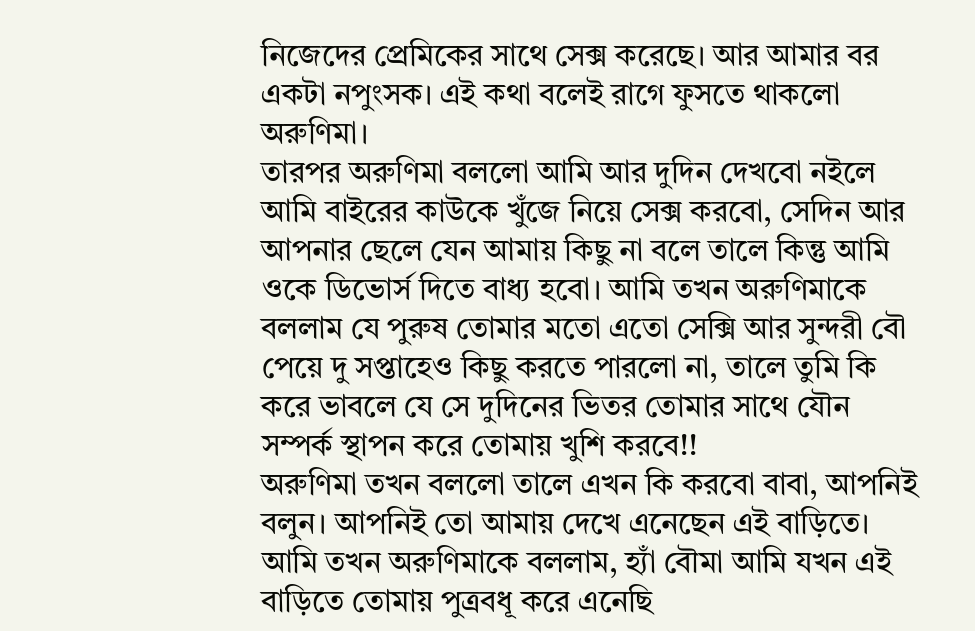নিজেদের প্রেমিকের সাথে সেক্স করেছে। আর আমার বর একটা নপুংসক। এই কথা বলেই রাগে ফুসতে থাকলো অরুণিমা।
তারপর অরুণিমা বললো আমি আর দুদিন দেখবো নইলে আমি বাইরের কাউকে খুঁজে নিয়ে সেক্স করবো, সেদিন আর আপনার ছেলে যেন আমায় কিছু না বলে তালে কিন্তু আমি ওকে ডিভোর্স দিতে বাধ্য হবো। আমি তখন অরুণিমাকে বললাম যে পুরুষ তোমার মতো এতো সেক্সি আর সুন্দরী বৌ পেয়ে দু সপ্তাহেও কিছু করতে পারলো না, তালে তুমি কি করে ভাবলে যে সে দুদিনের ভিতর তোমার সাথে যৌন সম্পর্ক স্থাপন করে তোমায় খুশি করবে!!
অরুণিমা তখন বললো তালে এখন কি করবো বাবা, আপনিই বলুন। আপনিই তো আমায় দেখে এনেছেন এই বাড়িতে। আমি তখন অরুণিমাকে বললাম, হ্যাঁ বৌমা আমি যখন এই বাড়িতে তোমায় পুত্রবধূ করে এনেছি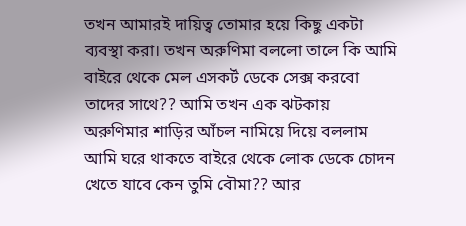তখন আমারই দায়িত্ব তোমার হয়ে কিছু একটা ব্যবস্থা করা। তখন অরুণিমা বললো তালে কি আমি বাইরে থেকে মেল এসকর্ট ডেকে সেক্স করবো তাদের সাথে?? আমি তখন এক ঝটকায় অরুণিমার শাড়ির আঁচল নামিয়ে দিয়ে বললাম আমি ঘরে থাকতে বাইরে থেকে লোক ডেকে চোদন খেতে যাবে কেন তুমি বৌমা?? আর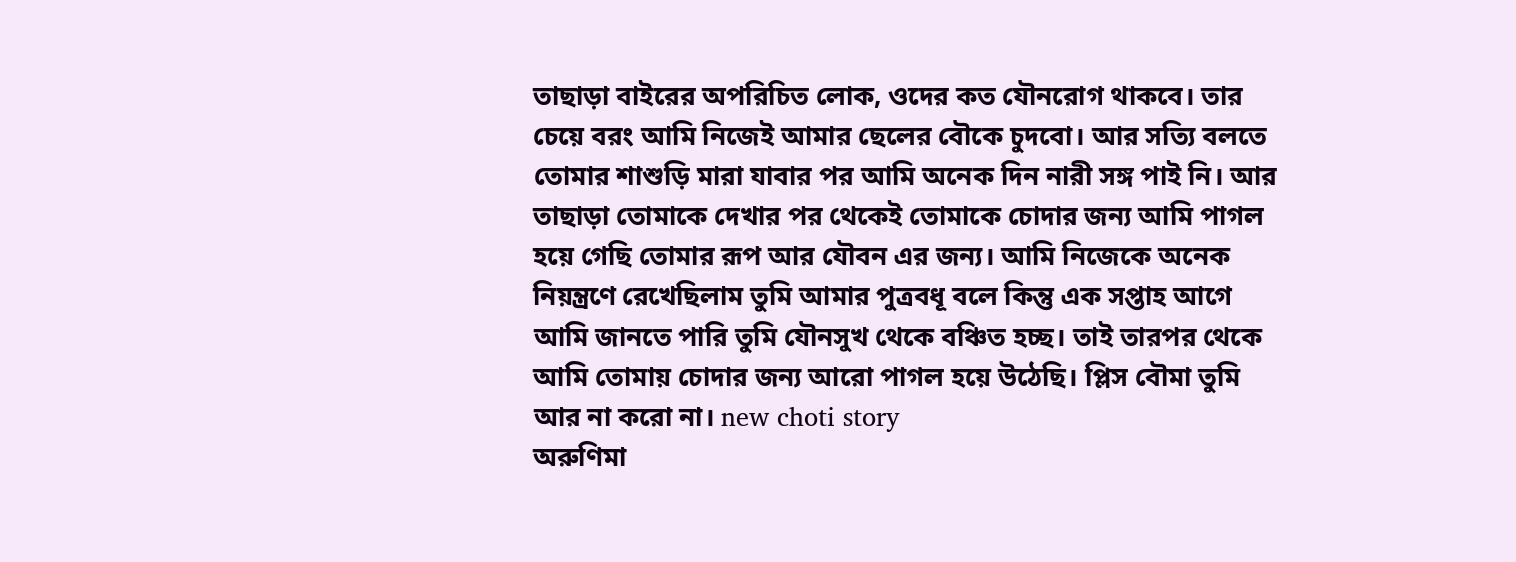তাছাড়া বাইরের অপরিচিত লোক, ওদের কত যৌনরোগ থাকবে। তার চেয়ে বরং আমি নিজেই আমার ছেলের বৌকে চুদবো। আর সত্যি বলতে তোমার শাশুড়ি মারা যাবার পর আমি অনেক দিন নারী সঙ্গ পাই নি। আর তাছাড়া তোমাকে দেখার পর থেকেই তোমাকে চোদার জন্য আমি পাগল হয়ে গেছি তোমার রূপ আর যৌবন এর জন্য। আমি নিজেকে অনেক নিয়ন্ত্রণে রেখেছিলাম তুমি আমার পুত্রবধূ বলে কিন্তু এক সপ্তাহ আগে আমি জানতে পারি তুমি যৌনসুখ থেকে বঞ্চিত হচ্ছ। তাই তারপর থেকে আমি তোমায় চোদার জন্য আরো পাগল হয়ে উঠেছি। প্লিস বৌমা তুমি আর না করো না। new choti story
অরুণিমা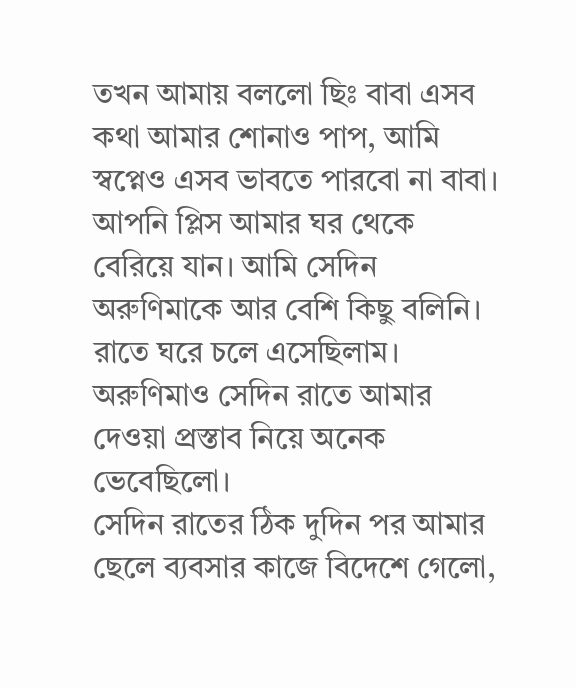তখন আমায় বললো ছিঃ বাবা এসব কথা আমার শোনাও পাপ, আমি স্বপ্নেও এসব ভাবতে পারবো না বাবা। আপনি প্লিস আমার ঘর থেকে বেরিয়ে যান। আমি সেদিন অরুণিমাকে আর বেশি কিছু বলিনি। রাতে ঘরে চলে এসেছিলাম। অরুণিমাও সেদিন রাতে আমার দেওয়া প্রস্তাব নিয়ে অনেক ভেবেছিলো।
সেদিন রাতের ঠিক দুদিন পর আমার ছেলে ব্যবসার কাজে বিদেশে গেলো,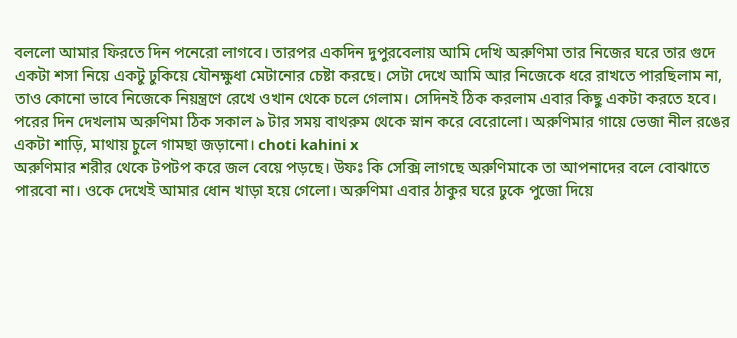বললো আমার ফিরতে দিন পনেরো লাগবে। তারপর একদিন দুপুরবেলায় আমি দেখি অরুণিমা তার নিজের ঘরে তার গুদে একটা শসা নিয়ে একটু ঢুকিয়ে যৌনক্ষুধা মেটানোর চেষ্টা করছে। সেটা দেখে আমি আর নিজেকে ধরে রাখতে পারছিলাম না, তাও কোনো ভাবে নিজেকে নিয়ন্ত্রণে রেখে ওখান থেকে চলে গেলাম। সেদিনই ঠিক করলাম এবার কিছু একটা করতে হবে।
পরের দিন দেখলাম অরুণিমা ঠিক সকাল ৯ টার সময় বাথরুম থেকে স্নান করে বেরোলো। অরুণিমার গায়ে ভেজা নীল রঙের একটা শাড়ি, মাথায় চুলে গামছা জড়ানো। choti kahini x
অরুণিমার শরীর থেকে টপটপ করে জল বেয়ে পড়ছে। উফঃ কি সেক্সি লাগছে অরুণিমাকে তা আপনাদের বলে বোঝাতে পারবো না। ওকে দেখেই আমার ধোন খাড়া হয়ে গেলো। অরুণিমা এবার ঠাকুর ঘরে ঢুকে পুজো দিয়ে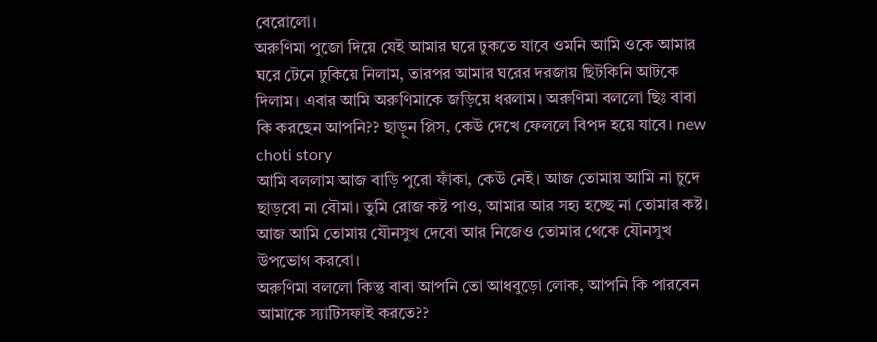বেরোলো।
অরুণিমা পুজো দিয়ে যেই আমার ঘরে ঢুকতে যাবে ওমনি আমি ওকে আমার ঘরে টেনে ঢুকিয়ে নিলাম, তারপর আমার ঘরের দরজায় ছিটকিনি আটকে দিলাম। এবার আমি অরুণিমাকে জড়িয়ে ধরলাম। অরুণিমা বললো ছিঃ বাবা কি করছেন আপনি?? ছাড়ুন প্লিস, কেউ দেখে ফেললে বিপদ হয়ে যাবে। new choti story
আমি বললাম আজ বাড়ি পুরো ফাঁকা, কেউ নেই। আজ তোমায় আমি না চুদে ছাড়বো না বৌমা। তুমি রোজ কষ্ট পাও, আমার আর সহ্য হচ্ছে না তোমার কষ্ট। আজ আমি তোমায় যৌনসুখ দেবো আর নিজেও তোমার থেকে যৌনসুখ উপভোগ করবো।
অরুণিমা বললো কিন্তু বাবা আপনি তো আধবুড়ো লোক, আপনি কি পারবেন আমাকে স্যাটিসফাই করতে??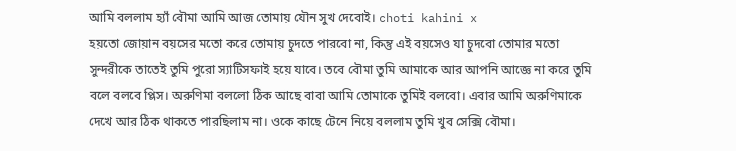আমি বললাম হ্যাঁ বৌমা আমি আজ তোমায় যৌন সুখ দেবোই। choti kahini x
হয়তো জোয়ান বয়সের মতো করে তোমায় চুদতে পারবো না, কিন্তু এই বয়সেও যা চুদবো তোমার মতো সুন্দরীকে তাতেই তুমি পুরো স্যাটিসফাই হয়ে যাবে। তবে বৌমা তুমি আমাকে আর আপনি আজ্ঞে না করে তুমি বলে বলবে প্লিস। অরুণিমা বললো ঠিক আছে বাবা আমি তোমাকে তুমিই বলবো। এবার আমি অরুণিমাকে দেখে আর ঠিক থাকতে পারছিলাম না। ওকে কাছে টেনে নিয়ে বললাম তুমি খুব সেক্সি বৌমা।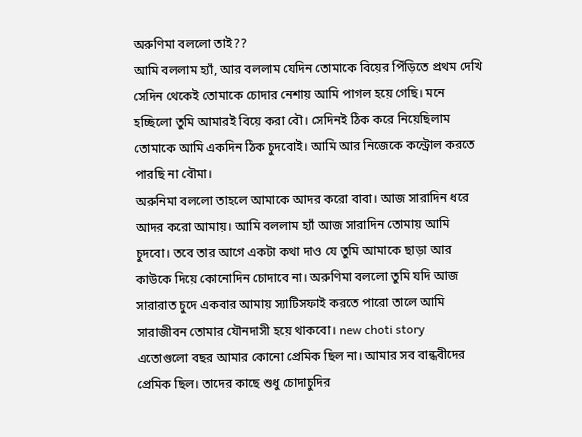অরুণিমা বললো তাই??
আমি বললাম হ্যাঁ, আর বললাম যেদিন তোমাকে বিয়ের পিঁড়িতে প্রথম দেখি সেদিন থেকেই তোমাকে চোদার নেশায় আমি পাগল হয়ে গেছি। মনে হচ্ছিলো তুমি আমারই বিয়ে করা বৌ। সেদিনই ঠিক করে নিয়েছিলাম তোমাকে আমি একদিন ঠিক চুদবোই। আমি আর নিজেকে কন্ট্রোল করতে পারছি না বৌমা।
অরুনিমা বললো তাহলে আমাকে আদর করো বাবা। আজ সারাদিন ধরে আদর করো আমায়। আমি বললাম হ্যাঁ আজ সারাদিন তোমায় আমি চুদবো। তবে তার আগে একটা কথা দাও যে তুমি আমাকে ছাড়া আর কাউকে দিয়ে কোনোদিন চোদাবে না। অরুণিমা বললো তুমি যদি আজ সারারাত চুদে একবার আমায় স্যাটিসফাই করতে পারো তালে আমি সারাজীবন তোমার যৌনদাসী হয়ে থাকবো। new choti story
এতোগুলো বছর আমার কোনো প্রেমিক ছিল না। আমার সব বান্ধবীদের প্রেমিক ছিল। তাদের কাছে শুধু চোদাচুদির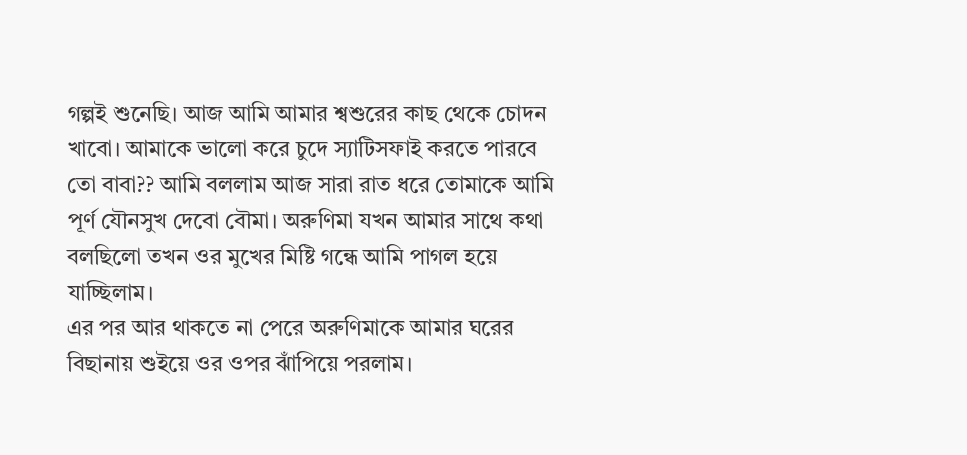গল্পই শুনেছি। আজ আমি আমার শ্বশুরের কাছ থেকে চোদন খাবো। আমাকে ভালো করে চুদে স্যাটিসফাই করতে পারবে তো বাবা?? আমি বললাম আজ সারা রাত ধরে তোমাকে আমি পূর্ণ যৌনসুখ দেবো বৌমা। অরুণিমা যখন আমার সাথে কথা বলছিলো তখন ওর মুখের মিষ্টি গন্ধে আমি পাগল হয়ে যাচ্ছিলাম।
এর পর আর থাকতে না পেরে অরুণিমাকে আমার ঘরের বিছানায় শুইয়ে ওর ওপর ঝাঁপিয়ে পরলাম।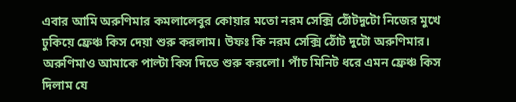এবার আমি অরুণিমার কমলালেবুর কোয়ার মতো নরম সেক্সি ঠোঁটদুটো নিজের মুখে ঢুকিয়ে ফ্রেঞ্চ কিস দেয়া শুরু করলাম। উফঃ কি নরম সেক্সি ঠোঁট দুটো অরুণিমার। অরুণিমাও আমাকে পাল্টা কিস দিতে শুরু করলো। পাঁচ মিনিট ধরে এমন ফ্রেঞ্চ কিস দিলাম যে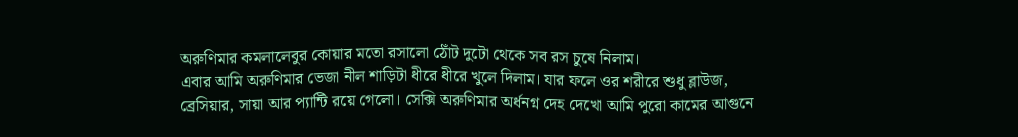অরুণিমার কমলালেবুর কোয়ার মতো রসালো ঠোঁট দুটো থেকে সব রস চুষে নিলাম।
এবার আমি অরুণিমার ভেজা নীল শাড়িটা ধীরে ধীরে খুলে দিলাম। যার ফলে ওর শরীরে শুধু ব্লাউজ, ব্রেসিয়ার, সায়া আর প্যান্টি রয়ে গেলো। সেক্সি অরুণিমার অর্ধনগ্ন দেহ দেখো আমি পুরো কামের আগুনে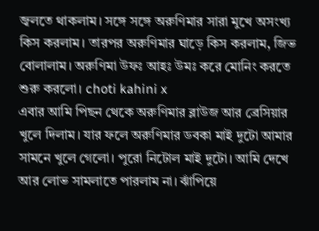জ্বলতে থাকলাম। সঙ্গে সঙ্গে অরুণিমার সারা মুখে অসংখ্য কিস করলাম। তারপর অরুণিমার ঘাড়ে কিস করলাম, জিভ বোলালাম। অরুণিমা উফঃ আহঃ উমঃ করে মোনিং করতে শুরু করলো। choti kahini x
এবার আমি পিছন থেকে অরুণিমার ব্লাউজ আর ব্রেসিয়ার খুলে দিলাম। যার ফলে অরুণিমার ডবকা মাই দুটো আমার সামনে খুলে গেলো। পুরো নিটোল মাই দুটো। আমি দেখে আর লোভ সামলাতে পারলাম না। ঝাঁপিয়ে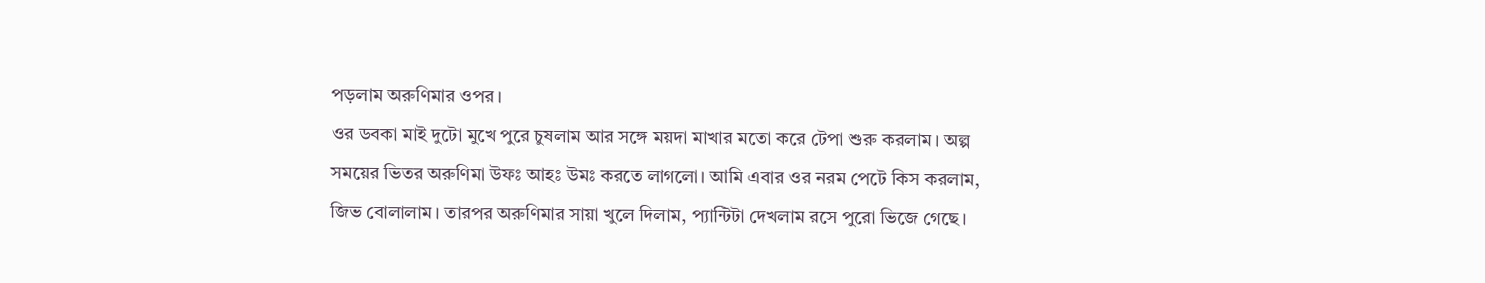পড়লাম অরুণিমার ওপর।
ওর ডবকা মাই দুটো মুখে পুরে চুষলাম আর সঙ্গে ময়দা মাখার মতো করে টেপা শুরু করলাম। অল্প সময়ের ভিতর অরুণিমা উফঃ আহঃ উমঃ করতে লাগলো। আমি এবার ওর নরম পেটে কিস করলাম, জিভ বোলালাম। তারপর অরুণিমার সায়া খুলে দিলাম, প্যান্টিটা দেখলাম রসে পুরো ভিজে গেছে।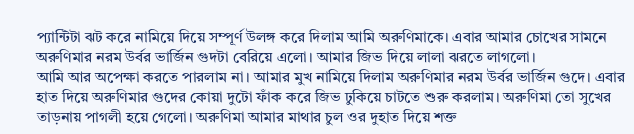প্যান্টিটা ঝট করে নামিয়ে দিয়ে সম্পূর্ণ উলঙ্গ করে দিলাম আমি অরুণিমাকে। এবার আমার চোখের সামনে অরুণিমার নরম উর্বর ভার্জিন গুদটা বেরিয়ে এলো। আমার জিভ দিয়ে লালা ঝরতে লাগলো।
আমি আর অপেক্ষা করতে পারলাম না। আমার মুখ নামিয়ে দিলাম অরুণিমার নরম উর্বর ভার্জিন গুদে। এবার হাত দিয়ে অরুণিমার গুদের কোয়া দুটো ফাঁক করে জিভ ঢুকিয়ে চাটতে শুরু করলাম। অরুণিমা তো সুখের তাড়নায় পাগলী হয়ে গেলো। অরুণিমা আমার মাথার চুল ওর দুহাত দিয়ে শক্ত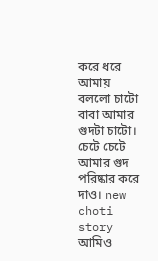করে ধরে আমায় বললো চাটো বাবা আমার গুদটা চাটো। চেটে চেটে আমার গুদ পরিষ্কার করে দাও। new choti story
আমিও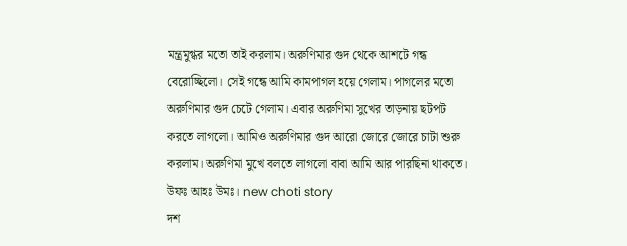মন্ত্রমুগ্ধর মতো তাই করলাম। অরুণিমার গুদ থেকে আশটে গন্ধ বেরোচ্ছিলো। সেই গন্ধে আমি কামপাগল হয়ে গেলাম। পাগলের মতো অরুণিমার গুদ চেটে গেলাম। এবার অরুণিমা সুখের তাড়নায় ছটপট করতে লাগলো। আমিও অরুণিমার গুদ আরো জোরে জোরে চাটা শুরু করলাম। অরুণিমা মুখে বলতে লাগলো বাবা আমি আর পারছিনা থাকতে। উফঃ আহঃ উমঃ। new choti story
দশ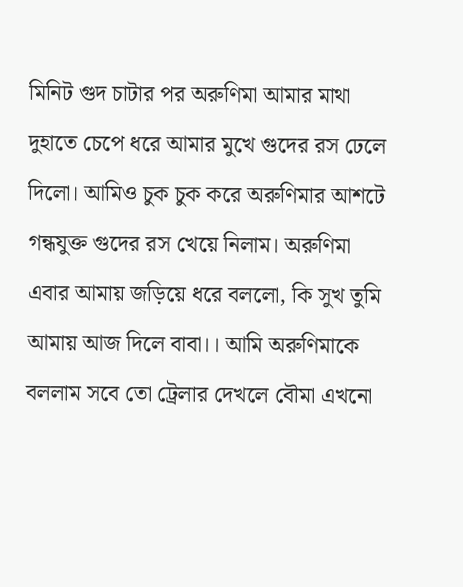মিনিট গুদ চাটার পর অরুণিমা আমার মাথা দুহাতে চেপে ধরে আমার মুখে গুদের রস ঢেলে দিলো। আমিও চুক চুক করে অরুণিমার আশটে গন্ধযুক্ত গুদের রস খেয়ে নিলাম। অরুণিমা এবার আমায় জড়িয়ে ধরে বললো, কি সুখ তুমি আমায় আজ দিলে বাবা।। আমি অরুণিমাকে বললাম সবে তো ট্রেলার দেখলে বৌমা এখনো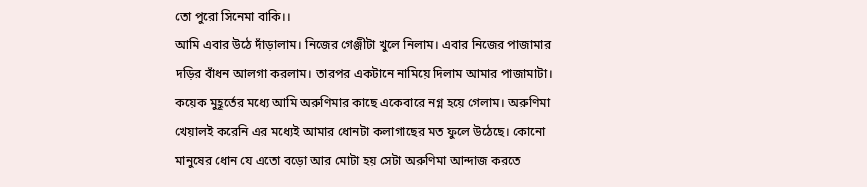তো পুরো সিনেমা বাকি।।
আমি এবার উঠে দাঁড়ালাম। নিজের গেঞ্জীটা খুলে নিলাম। এবার নিজের পাজামার দড়ির বাঁধন আলগা করলাম। তারপর একটানে নামিয়ে দিলাম আমার পাজামাটা। কয়েক মুহূর্তের মধ্যে আমি অরুণিমার কাছে একেবারে নগ্ন হয়ে গেলাম। অরুণিমা খেয়ালই করেনি এর মধ্যেই আমার ধোনটা কলাগাছের মত ফুলে উঠেছে। কোনো মানুষের ধোন যে এতো বড়ো আর মোটা হয় সেটা অরুণিমা আন্দাজ করতে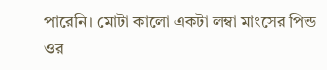পারেনি। মোটা কালো একটা লম্বা মাংসের পিন্ড ওর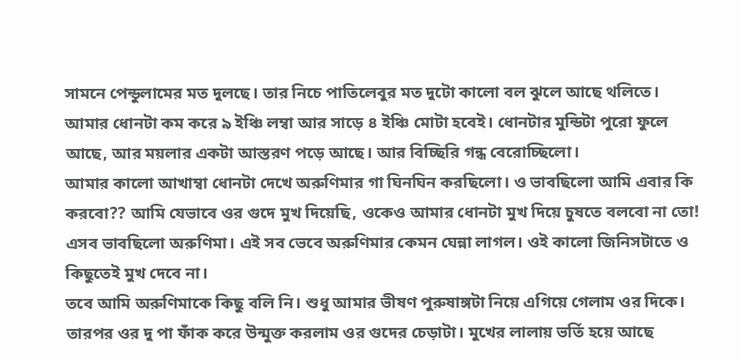সামনে পেন্ডুলামের মত দুলছে। তার নিচে পাতিলেবুর মত দুটো কালো বল ঝুলে আছে থলিতে। আমার ধোনটা কম করে ৯ ইঞ্চি লম্বা আর সাড়ে ৪ ইঞ্চি মোটা হবেই। ধোনটার মুন্ডিটা পুরো ফুলে আছে, আর ময়লার একটা আস্তরণ পড়ে আছে। আর বিচ্ছিরি গন্ধ বেরোচ্ছিলো।
আমার কালো আখাম্বা ধোনটা দেখে অরুণিমার গা ঘিনঘিন করছিলো। ও ভাবছিলো আমি এবার কি করবো?? আমি যেভাবে ওর গুদে মুখ দিয়েছি, ওকেও আমার ধোনটা মুখ দিয়ে চুষতে বলবো না তো! এসব ভাবছিলো অরুণিমা। এই সব ভেবে অরুণিমার কেমন ঘেন্না লাগল। ওই কালো জিনিসটাতে ও কিছুতেই মুখ দেবে না।
তবে আমি অরুণিমাকে কিছু বলি নি। শুধু আমার ভীষণ পুরুষাঙ্গটা নিয়ে এগিয়ে গেলাম ওর দিকে। তারপর ওর দু পা ফাঁক করে উন্মুক্ত করলাম ওর গুদের চেড়াটা। মুখের লালায় ভর্তি হয়ে আছে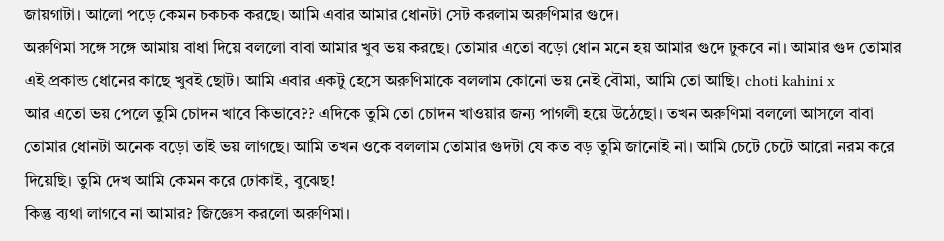জায়গাটা। আলো পড়ে কেমন চকচক করছে। আমি এবার আমার ধোনটা সেট করলাম অরুণিমার গুদে।
অরুণিমা সঙ্গে সঙ্গে আমায় বাধা দিয়ে বললো বাবা আমার খুব ভয় করছে। তোমার এতো বড়ো ধোন মনে হয় আমার গুদে ঢুকবে না। আমার গুদ তোমার এই প্রকান্ড ধোনের কাছে খুবই ছোট। আমি এবার একটু হেসে অরুণিমাকে বললাম কোনো ভয় নেই বৌমা, আমি তো আছি। choti kahini x
আর এতো ভয় পেলে তুমি চোদন খাবে কিভাবে?? এদিকে তুমি তো চোদন খাওয়ার জন্য পাগলী হয়ে উঠেছো। তখন অরুণিমা বললো আসলে বাবা তোমার ধোনটা অনেক বড়ো তাই ভয় লাগছে। আমি তখন ওকে বললাম তোমার গুদটা যে কত বড় তুমি জানোই না। আমি চেটে চেটে আরো নরম করে দিয়েছি। তুমি দেখ আমি কেমন করে ঢোকাই, বুঝেছ!
কিন্তু ব্যথা লাগবে না আমার? জিজ্ঞেস করলো অরুণিমা।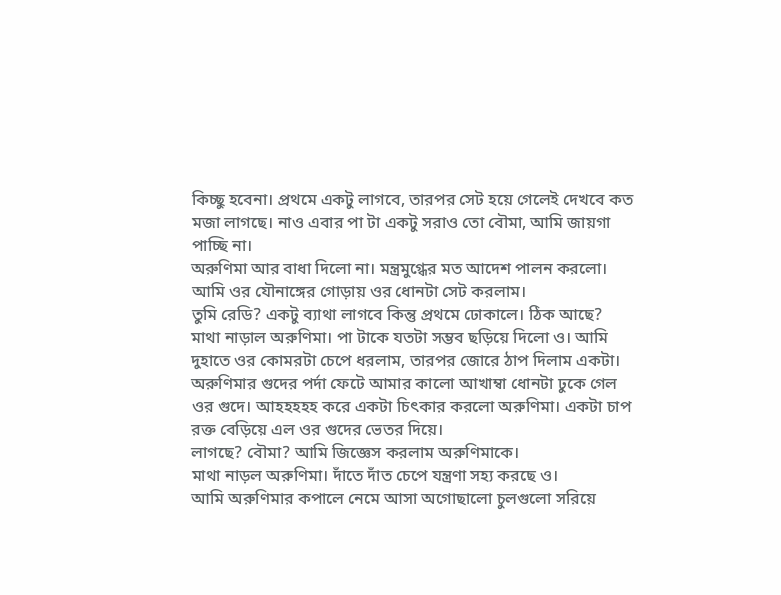কিচ্ছু হবেনা। প্রথমে একটু লাগবে, তারপর সেট হয়ে গেলেই দেখবে কত মজা লাগছে। নাও এবার পা টা একটু সরাও তো বৌমা, আমি জায়গা পাচ্ছি না।
অরুণিমা আর বাধা দিলো না। মন্ত্রমুগ্ধের মত আদেশ পালন করলো। আমি ওর যৌনাঙ্গের গোড়ায় ওর ধোনটা সেট করলাম।
তুমি রেডি? একটু ব্যাথা লাগবে কিন্তু প্রথমে ঢোকালে। ঠিক আছে?
মাথা নাড়াল অরুণিমা। পা টাকে যতটা সম্ভব ছড়িয়ে দিলো ও। আমি দুহাতে ওর কোমরটা চেপে ধরলাম, তারপর জোরে ঠাপ দিলাম একটা। অরুণিমার গুদের পর্দা ফেটে আমার কালো আখাম্বা ধোনটা ঢুকে গেল ওর গুদে। আহহহহহ করে একটা চিৎকার করলো অরুণিমা। একটা চাপ রক্ত বেড়িয়ে এল ওর গুদের ভেতর দিয়ে।
লাগছে? বৌমা? আমি জিজ্ঞেস করলাম অরুণিমাকে।
মাথা নাড়ল অরুণিমা। দাঁতে দাঁত চেপে যন্ত্রণা সহ্য করছে ও।
আমি অরুণিমার কপালে নেমে আসা অগোছালো চুলগুলো সরিয়ে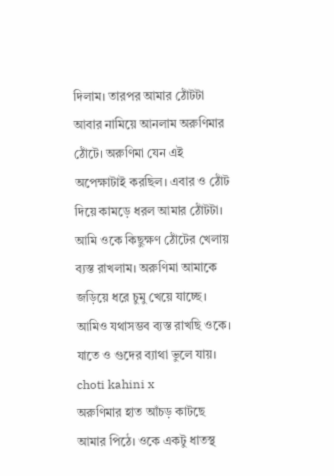দিলাম। তারপর আমার ঠোঁটটা আবার নামিয়ে আনলাম অরুণিমার ঠোঁটে। অরুণিমা যেন এই অপেক্ষাটাই করছিল। এবার ও ঠোঁট দিয়ে কামড়ে ধরল আমার ঠোঁটটা।
আমি ওকে কিছুক্ষণ ঠোঁটের খেলায় ব্যস্ত রাখলাম। অরুণিমা আমাকে জড়িয়ে ধরে চুমু খেয়ে যাচ্ছে। আমিও যথাসম্ভব ব্যস্ত রাখছি ওকে। যাতে ও গুদের ব্যাথা ভুলে যায়। choti kahini x
অরুণিমার হাত আঁচড় কাটছে আমার পিঠে। ওকে একটু ধাতস্থ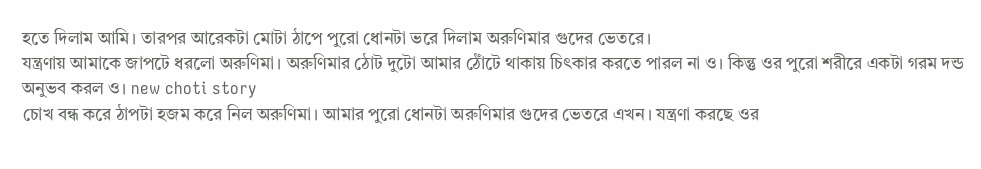হতে দিলাম আমি। তারপর আরেকটা মোটা ঠাপে পুরো ধোনটা ভরে দিলাম অরুণিমার গুদের ভেতরে।
যন্ত্রণায় আমাকে জাপটে ধরলো অরুণিমা। অরুণিমার ঠোট দুটো আমার ঠোঁটে থাকায় চিৎকার করতে পারল না ও। কিন্তু ওর পুরো শরীরে একটা গরম দন্ড অনুভব করল ও। new choti story
চোখ বন্ধ করে ঠাপটা হজম করে নিল অরুণিমা। আমার পুরো ধোনটা অরুণিমার গুদের ভেতরে এখন। যন্ত্রণা করছে ওর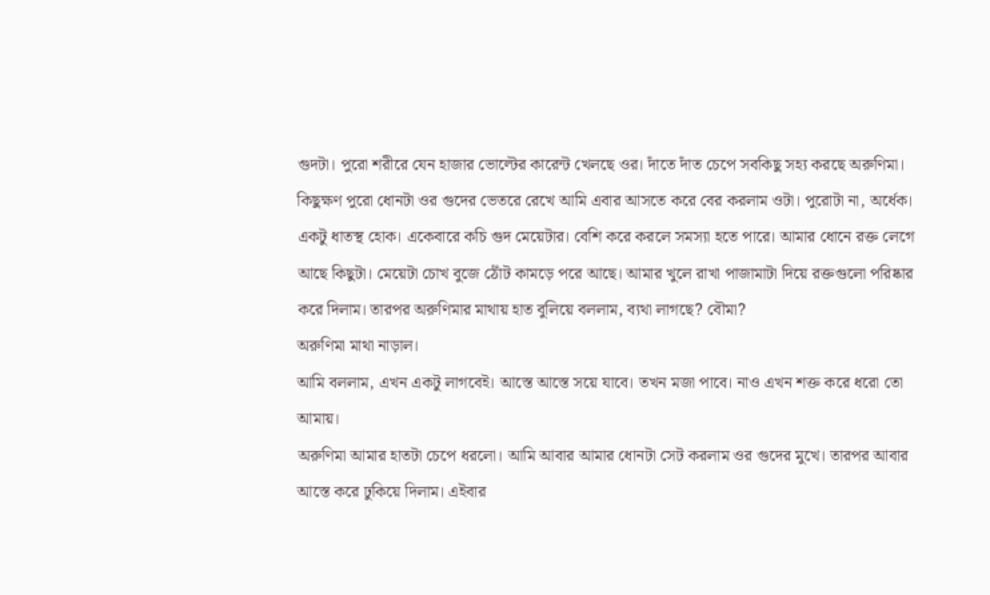গুদটা। পুরো শরীরে যেন হাজার ভোল্টের কারেন্ট খেলছে ওর। দাঁতে দাঁত চেপে সবকিছু সহ্য করছে অরুণিমা।
কিছুক্ষণ পুরো ধোনটা ওর গুদের ভেতরে রেখে আমি এবার আসতে করে বের করলাম ওটা। পুরোটা না, অর্ধেক। একটু ধাতস্থ হোক। একেবারে কচি গুদ মেয়েটার। বেশি করে করলে সমস্যা হতে পারে। আমার ধোনে রক্ত লেগে আছে কিছুটা। মেয়েটা চোখ বুজে ঠোঁট কামড়ে পরে আছে। আমার খুলে রাখা পাজামাটা দিয়ে রক্তগুলো পরিষ্কার করে দিলাম। তারপর অরুণিমার মাথায় হাত বুলিয়ে বললাম, ব্যথা লাগছে? বৌমা?
অরুণিমা মাথা নাড়াল।
আমি বললাম, এখন একটু লাগবেই। আস্তে আস্তে সয়ে যাবে। তখন মজা পাবে। নাও এখন শক্ত করে ধরো তো আমায়।
অরুণিমা আমার হাতটা চেপে ধরলো। আমি আবার আমার ধোনটা সেট করলাম ওর গুদের মুখে। তারপর আবার আস্তে করে ঢুকিয়ে দিলাম। এইবার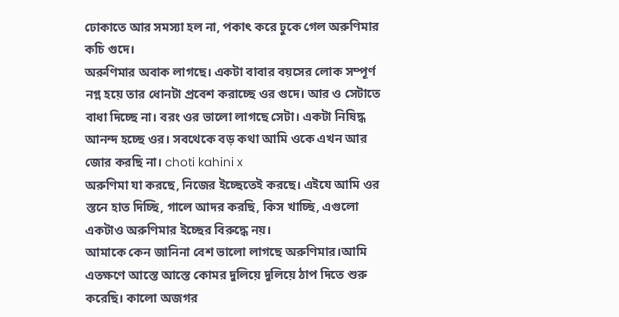ঢোকাতে আর সমস্যা হল না, পকাৎ করে ঢুকে গেল অরুণিমার কচি গুদে।
অরুণিমার অবাক লাগছে। একটা বাবার বয়সের লোক সম্পূর্ণ নগ্ন হয়ে তার ধোনটা প্রবেশ করাচ্ছে ওর গুদে। আর ও সেটাতে বাধা দিচ্ছে না। বরং ওর ভালো লাগছে সেটা। একটা নিষিদ্ধ আনন্দ হচ্ছে ওর। সবথেকে বড় কথা আমি ওকে এখন আর জোর করছি না। choti kahini x
অরুণিমা যা করছে, নিজের ইচ্ছেতেই করছে। এইযে আমি ওর স্তনে হাত দিচ্ছি, গালে আদর করছি, কিস খাচ্ছি, এগুলো একটাও অরুণিমার ইচ্ছের বিরুদ্ধে নয়।
আমাকে কেন জানিনা বেশ ভালো লাগছে অরুণিমার।আমি এতক্ষণে আস্তে আস্তে কোমর দুলিয়ে দুলিয়ে ঠাপ দিতে শুরু করেছি। কালো অজগর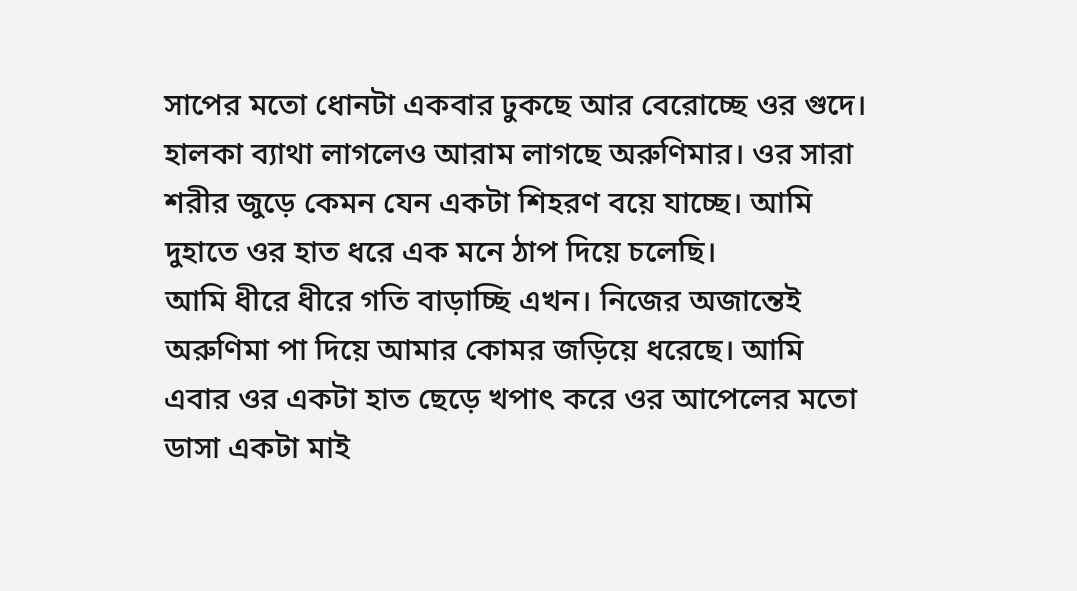সাপের মতো ধোনটা একবার ঢুকছে আর বেরোচ্ছে ওর গুদে। হালকা ব্যাথা লাগলেও আরাম লাগছে অরুণিমার। ওর সারা শরীর জুড়ে কেমন যেন একটা শিহরণ বয়ে যাচ্ছে। আমি দুহাতে ওর হাত ধরে এক মনে ঠাপ দিয়ে চলেছি।
আমি ধীরে ধীরে গতি বাড়াচ্ছি এখন। নিজের অজান্তেই অরুণিমা পা দিয়ে আমার কোমর জড়িয়ে ধরেছে। আমি এবার ওর একটা হাত ছেড়ে খপাৎ করে ওর আপেলের মতো ডাসা একটা মাই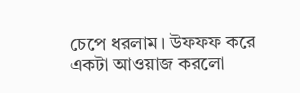চেপে ধরলাম। উফফফ করে একটা আওয়াজ করলো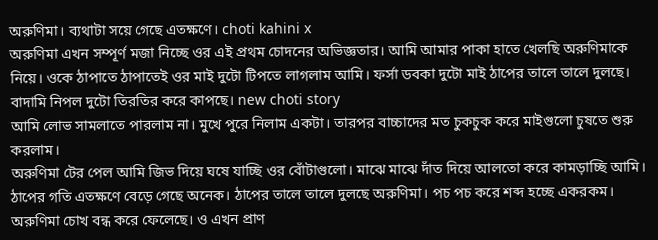অরুণিমা। ব্যথাটা সয়ে গেছে এতক্ষণে। choti kahini x
অরুণিমা এখন সম্পূর্ণ মজা নিচ্ছে ওর এই প্রথম চোদনের অভিজ্ঞতার। আমি আমার পাকা হাতে খেলছি অরুণিমাকে নিয়ে। ওকে ঠাপাতে ঠাপাতেই ওর মাই দুটো টিপতে লাগলাম আমি। ফর্সা ডবকা দুটো মাই ঠাপের তালে তালে দুলছে। বাদামি নিপল দুটো তিরতির করে কাপছে। new choti story
আমি লোভ সামলাতে পারলাম না। মুখে পুরে নিলাম একটা। তারপর বাচ্চাদের মত চুকচুক করে মাইগুলো চুষতে শুরু করলাম।
অরুণিমা টের পেল আমি জিভ দিয়ে ঘষে যাচ্ছি ওর বোঁটাগুলো। মাঝে মাঝে দাঁত দিয়ে আলতো করে কামড়াচ্ছি আমি। ঠাপের গতি এতক্ষণে বেড়ে গেছে অনেক। ঠাপের তালে তালে দুলছে অরুণিমা। পচ পচ করে শব্দ হচ্ছে একরকম। অরুণিমা চোখ বন্ধ করে ফেলেছে। ও এখন প্রাণ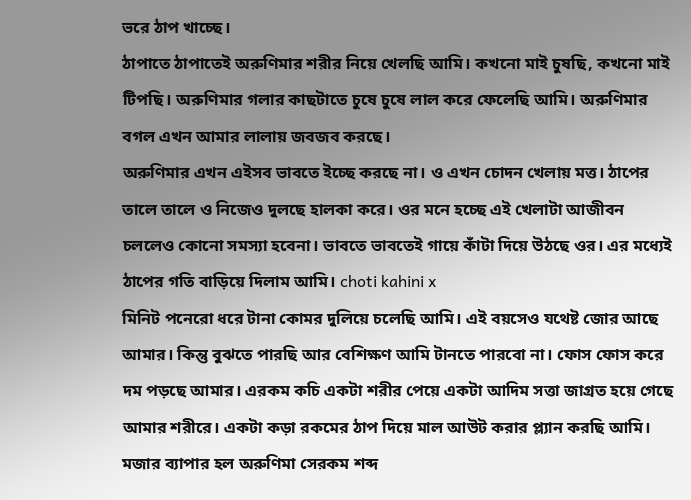ভরে ঠাপ খাচ্ছে।
ঠাপাতে ঠাপাতেই অরুণিমার শরীর নিয়ে খেলছি আমি। কখনো মাই চুষছি, কখনো মাই টিপছি। অরুণিমার গলার কাছটাতে চুষে চুষে লাল করে ফেলেছি আমি। অরুণিমার বগল এখন আমার লালায় জবজব করছে।
অরুণিমার এখন এইসব ভাবতে ইচ্ছে করছে না। ও এখন চোদন খেলায় মত্ত। ঠাপের তালে তালে ও নিজেও দুলছে হালকা করে। ওর মনে হচ্ছে এই খেলাটা আজীবন চললেও কোনো সমস্যা হবেনা। ভাবতে ভাবতেই গায়ে কাঁটা দিয়ে উঠছে ওর। এর মধ্যেই ঠাপের গতি বাড়িয়ে দিলাম আমি। choti kahini x
মিনিট পনেরো ধরে টানা কোমর দুলিয়ে চলেছি আমি। এই বয়সেও যথেষ্ট জোর আছে আমার। কিন্তু বুঝতে পারছি আর বেশিক্ষণ আমি টানতে পারবো না। ফোস ফোস করে দম পড়ছে আমার। এরকম কচি একটা শরীর পেয়ে একটা আদিম সত্তা জাগ্রত হয়ে গেছে আমার শরীরে। একটা কড়া রকমের ঠাপ দিয়ে মাল আউট করার প্ল্যান করছি আমি। মজার ব্যাপার হল অরুণিমা সেরকম শব্দ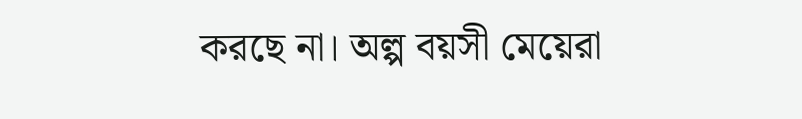করছে না। অল্প বয়সী মেয়েরা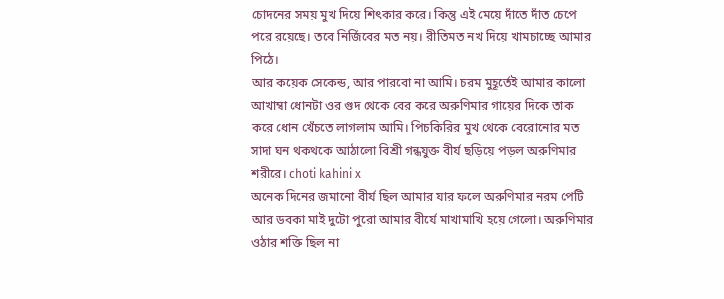চোদনের সময় মুখ দিয়ে শিৎকার করে। কিন্তু এই মেয়ে দাঁতে দাঁত চেপে পরে রয়েছে। তবে নির্জিবের মত নয়। রীতিমত নখ দিয়ে খামচাচ্ছে আমার পিঠে।
আর কয়েক সেকেন্ড, আর পারবো না আমি। চরম মুহূর্তেই আমার কালো আখাম্বা ধোনটা ওর গুদ থেকে বের করে অরুণিমার গায়ের দিকে তাক করে ধোন খেঁচতে লাগলাম আমি। পিচকিরির মুখ থেকে বেরোনোর মত সাদা ঘন থকথকে আঠালো বিশ্রী গন্ধযুক্ত বীর্য ছড়িয়ে পড়ল অরুণিমার শরীরে। choti kahini x
অনেক দিনের জমানো বীর্য ছিল আমার যার ফলে অরুণিমার নরম পেটি আর ডবকা মাই দুটো পুরো আমার বীর্যে মাখামাখি হয়ে গেলো। অরুণিমার ওঠার শক্তি ছিল না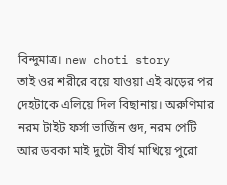বিন্দুমাত্র। new choti story
তাই ওর শরীরে বয়ে যাওয়া এই ঝড়ের পর দেহটাকে এলিয়ে দিল বিছানায়। অরুণিমার নরম টাইট ফর্সা ভার্জিন গুদ, নরম পেটি আর ডবকা মাই দুটো বীর্য মাখিয়ে পুরো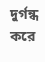দুর্গন্ধ করে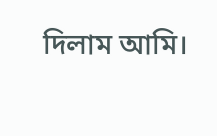দিলাম আমি।